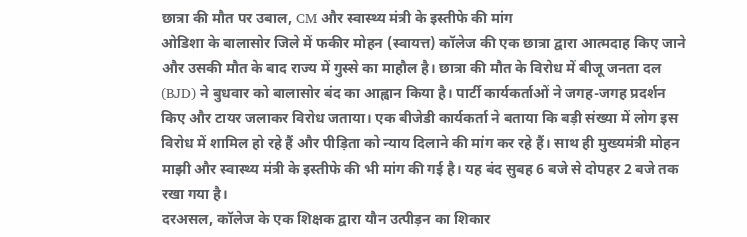छात्रा की मौत पर उबाल, CM और स्वास्थ्य मंत्री के इस्तीफे की मांग
ओडिशा के बालासोर जिले में फकीर मोहन (स्वायत्त) कॉलेज की एक छात्रा द्वारा आत्मदाह किए जाने और उसकी मौत के बाद राज्य में गुस्से का माहौल है। छात्रा की मौत के विरोध में बीजू जनता दल (BJD) ने बुधवार को बालासोर बंद का आह्वान किया है। पार्टी कार्यकर्ताओं ने जगह-जगह प्रदर्शन किए और टायर जलाकर विरोध जताया। एक बीजेडी कार्यकर्ता ने बताया कि बड़ी संख्या में लोग इस विरोध में शामिल हो रहे हैं और पीड़िता को न्याय दिलाने की मांग कर रहे हैं। साथ ही मुख्यमंत्री मोहन माझी और स्वास्थ्य मंत्री के इस्तीफे की भी मांग की गई है। यह बंद सुबह 6 बजे से दोपहर 2 बजे तक रखा गया है।
दरअसल, कॉलेज के एक शिक्षक द्वारा यौन उत्पीड़न का शिकार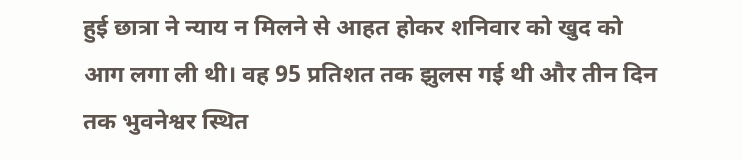हुई छात्रा ने न्याय न मिलने से आहत होकर शनिवार को खुद को आग लगा ली थी। वह 95 प्रतिशत तक झुलस गई थी और तीन दिन तक भुवनेश्वर स्थित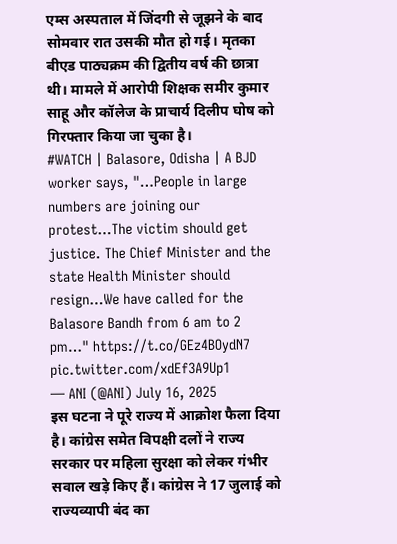एम्स अस्पताल में जिंदगी से जूझने के बाद सोमवार रात उसकी मौत हो गई। मृतका बीएड पाठ्यक्रम की द्वितीय वर्ष की छात्रा थी। मामले में आरोपी शिक्षक समीर कुमार साहू और कॉलेज के प्राचार्य दिलीप घोष को गिरफ्तार किया जा चुका है।
#WATCH | Balasore, Odisha | A BJD worker says, "…People in large numbers are joining our protest…The victim should get justice. The Chief Minister and the state Health Minister should resign…We have called for the Balasore Bandh from 6 am to 2 pm…" https://t.co/GEz4BOydN7 pic.twitter.com/xdEf3A9Up1
— ANI (@ANI) July 16, 2025
इस घटना ने पूरे राज्य में आक्रोश फैला दिया है। कांग्रेस समेत विपक्षी दलों ने राज्य सरकार पर महिला सुरक्षा को लेकर गंभीर सवाल खड़े किए हैं। कांग्रेस ने 17 जुलाई को राज्यव्यापी बंद का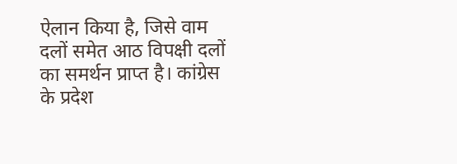ऐलान किया है, जिसे वाम दलों समेत आठ विपक्षी दलों का समर्थन प्राप्त है। कांग्रेस के प्रदेश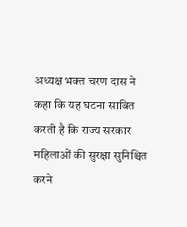अध्यक्ष भक्त चरण दास ने कहा कि यह घटना साबित करती है कि राज्य सरकार महिलाओं की सुरक्षा सुनिश्चित करने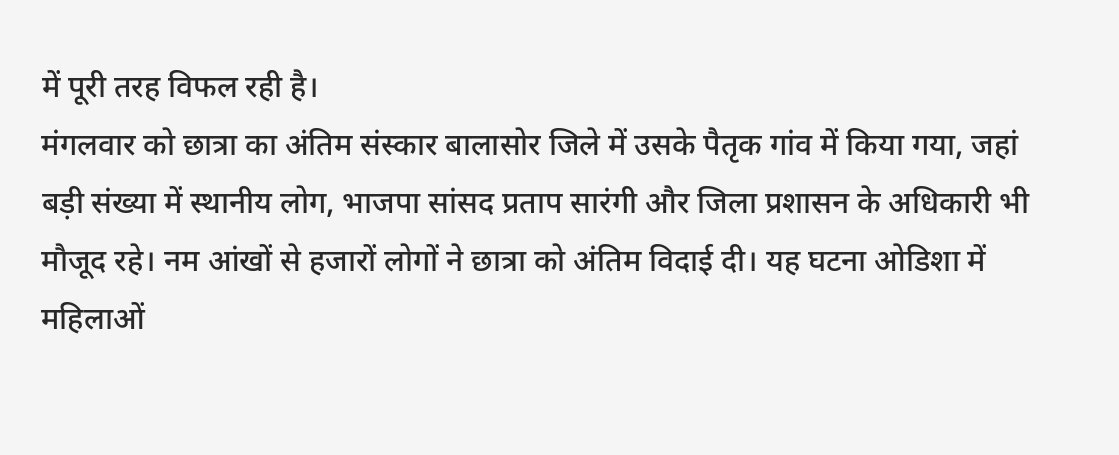में पूरी तरह विफल रही है।
मंगलवार को छात्रा का अंतिम संस्कार बालासोर जिले में उसके पैतृक गांव में किया गया, जहां बड़ी संख्या में स्थानीय लोग, भाजपा सांसद प्रताप सारंगी और जिला प्रशासन के अधिकारी भी मौजूद रहे। नम आंखों से हजारों लोगों ने छात्रा को अंतिम विदाई दी। यह घटना ओडिशा में महिलाओं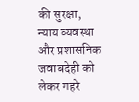की सुरक्षा, न्याय व्यवस्था और प्रशासनिक जवाबदेही को लेकर गहरे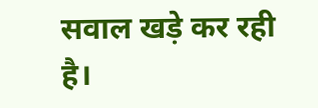सवाल खड़े कर रही है।